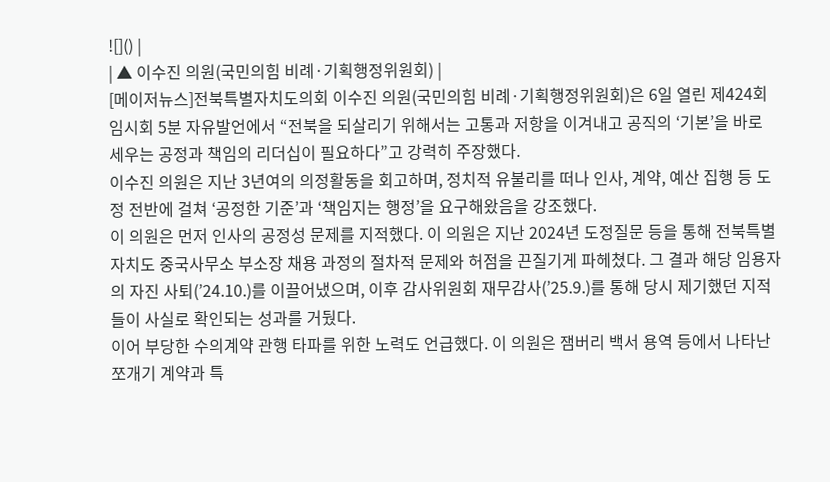![]() |
| ▲ 이수진 의원(국민의힘 비례·기획행정위원회) |
[메이저뉴스]전북특별자치도의회 이수진 의원(국민의힘 비례·기획행정위원회)은 6일 열린 제424회 임시회 5분 자유발언에서 “전북을 되살리기 위해서는 고통과 저항을 이겨내고 공직의 ‘기본’을 바로 세우는 공정과 책임의 리더십이 필요하다”고 강력히 주장했다.
이수진 의원은 지난 3년여의 의정활동을 회고하며, 정치적 유불리를 떠나 인사, 계약, 예산 집행 등 도정 전반에 걸쳐 ‘공정한 기준’과 ‘책임지는 행정’을 요구해왔음을 강조했다.
이 의원은 먼저 인사의 공정성 문제를 지적했다. 이 의원은 지난 2024년 도정질문 등을 통해 전북특별자치도 중국사무소 부소장 채용 과정의 절차적 문제와 허점을 끈질기게 파헤쳤다. 그 결과 해당 임용자의 자진 사퇴(’24.10.)를 이끌어냈으며, 이후 감사위원회 재무감사(’25.9.)를 통해 당시 제기했던 지적들이 사실로 확인되는 성과를 거뒀다.
이어 부당한 수의계약 관행 타파를 위한 노력도 언급했다. 이 의원은 잼버리 백서 용역 등에서 나타난 쪼개기 계약과 특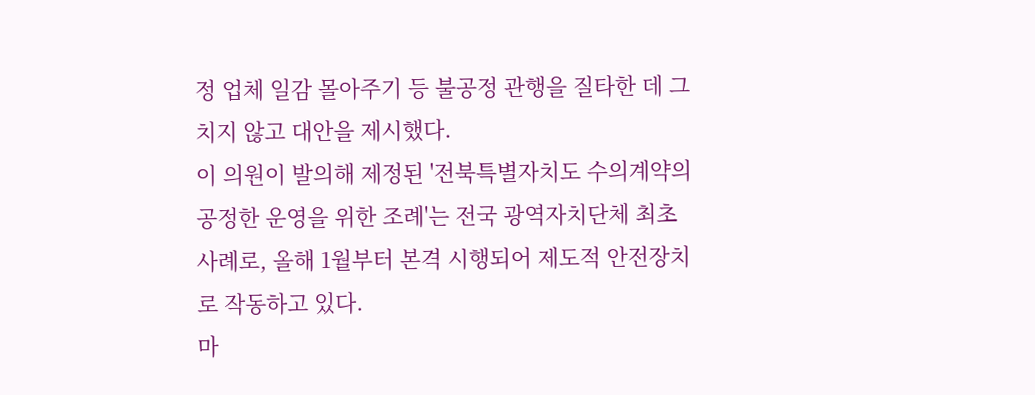정 업체 일감 몰아주기 등 불공정 관행을 질타한 데 그치지 않고 대안을 제시했다.
이 의원이 발의해 제정된 '전북특별자치도 수의계약의 공정한 운영을 위한 조례'는 전국 광역자치단체 최초 사례로, 올해 1월부터 본격 시행되어 제도적 안전장치로 작동하고 있다.
마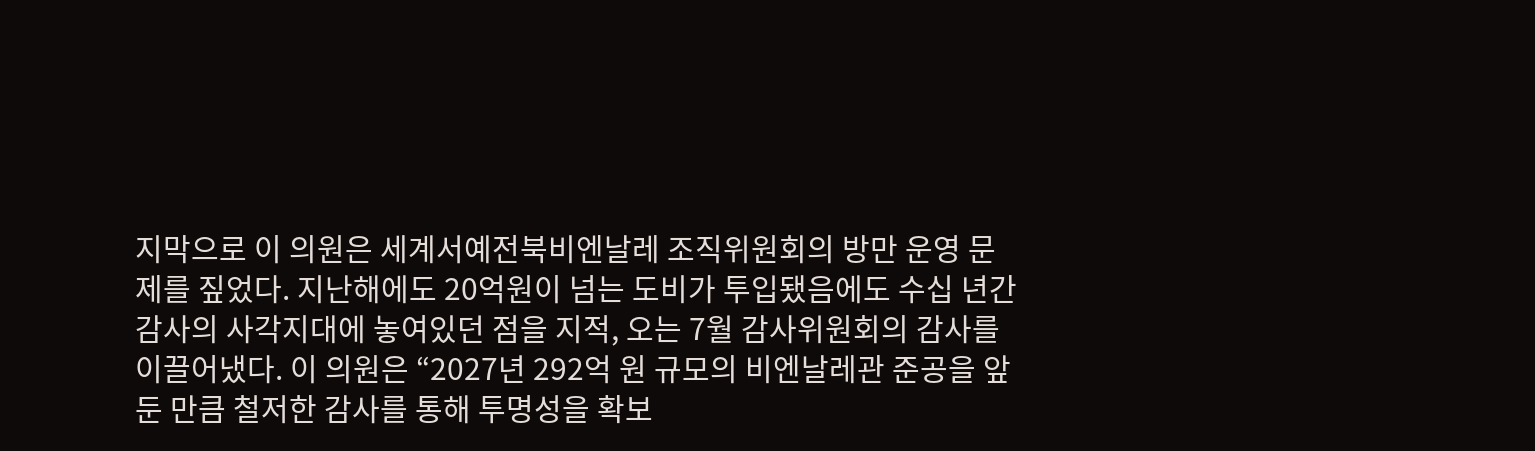지막으로 이 의원은 세계서예전북비엔날레 조직위원회의 방만 운영 문제를 짚었다. 지난해에도 20억원이 넘는 도비가 투입됐음에도 수십 년간 감사의 사각지대에 놓여있던 점을 지적, 오는 7월 감사위원회의 감사를 이끌어냈다. 이 의원은 “2027년 292억 원 규모의 비엔날레관 준공을 앞둔 만큼 철저한 감사를 통해 투명성을 확보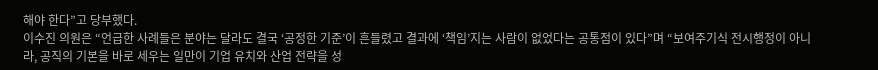해야 한다”고 당부했다.
이수진 의원은 “언급한 사례들은 분야는 달라도 결국 ‘공정한 기준’이 흔들렸고 결과에 ‘책임’지는 사람이 없었다는 공통점이 있다”며 “보여주기식 전시행정이 아니라, 공직의 기본을 바로 세우는 일만이 기업 유치와 산업 전략을 성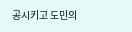공시키고 도민의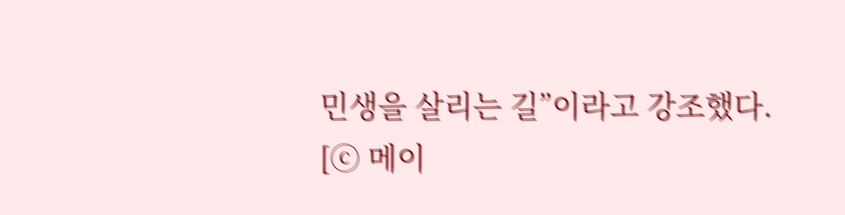민생을 살리는 길”이라고 강조했다.
[ⓒ 메이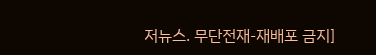저뉴스. 무단전재-재배포 금지]